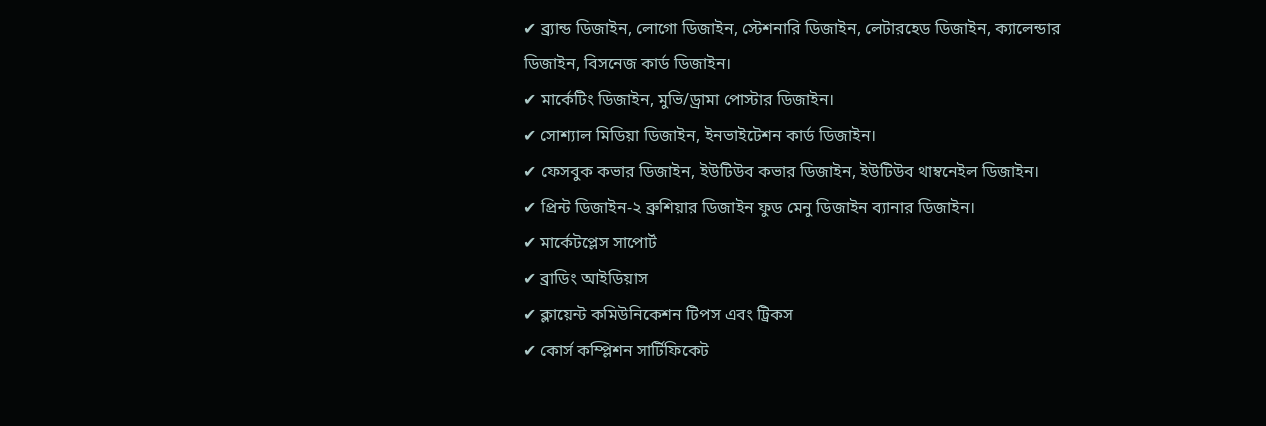✔ ব্র্যান্ড ডিজাইন, লোগো ডিজাইন, স্টেশনারি ডিজাইন, লেটারহেড ডিজাইন, ক্যালেন্ডার ডিজাইন, বিসনেজ কার্ড ডিজাইন।
✔ মার্কেটিং ডিজাইন, মুভি/ড্রামা পোস্টার ডিজাইন।
✔ সোশ্যাল মিডিয়া ডিজাইন, ইনভাইটেশন কার্ড ডিজাইন।
✔ ফেসবুক কভার ডিজাইন, ইউটিউব কভার ডিজাইন, ইউটিউব থাম্বনেইল ডিজাইন।
✔ প্রিন্ট ডিজাইন-২ ব্রুশিয়ার ডিজাইন ফুড মেনু ডিজাইন ব্যানার ডিজাইন।
✔ মার্কেটপ্লেস সাপোর্ট
✔ ব্রাডিং আইডিয়াস
✔ ক্লায়েন্ট কমিউনিকেশন টিপস এবং ট্রিকস
✔ কোর্স কম্প্লিশন সার্টিফিকেট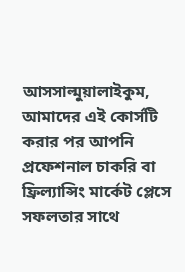আসসাল্মুয়ালাইকুম,
আমাদের এই কোর্সটি করার পর আপনি প্রফেশনাল চাকরি বা ফ্রিল্যান্সিং মার্কেট প্লেসে সফলতার সাথে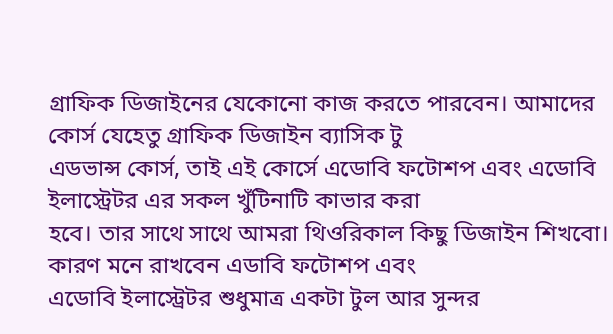গ্রাফিক ডিজাইনের যেকোনো কাজ করতে পারবেন। আমাদের কোর্স যেহেতু গ্রাফিক ডিজাইন ব্যাসিক টু
এডভান্স কোর্স, তাই এই কোর্সে এডোবি ফটোশপ এবং এডোবি ইলাস্ট্রেটর এর সকল খুঁটিনাটি কাভার করা
হবে। তার সাথে সাথে আমরা থিওরিকাল কিছু ডিজাইন শিখবো। কারণ মনে রাখবেন এডাবি ফটোশপ এবং
এডোবি ইলাস্ট্রেটর শুধুমাত্র একটা টুল আর সুন্দর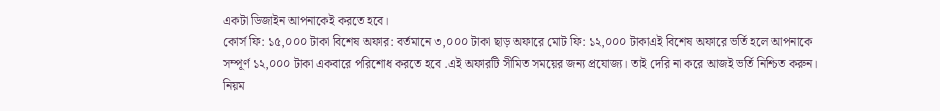একটা ডিজাইন আপনাকেই করতে হবে।
কোর্স ফি: ১৫,০০০ টাকা বিশেষ অফার: বর্তমানে ৩,০০০ টাকা ছাড় অফারে মোট ফি: ১২,০০০ টাকাএই বিশেষ অফারে ভর্তি হলে আপনাকে সম্পূর্ণ ১২,০০০ টাকা একবারে পরিশোধ করতে হবে .এই অফারটি সীমিত সময়ের জন্য প্রযোজ্য। তাই দেরি না করে আজই ভর্তি নিশ্চিত করুন।
নিয়ম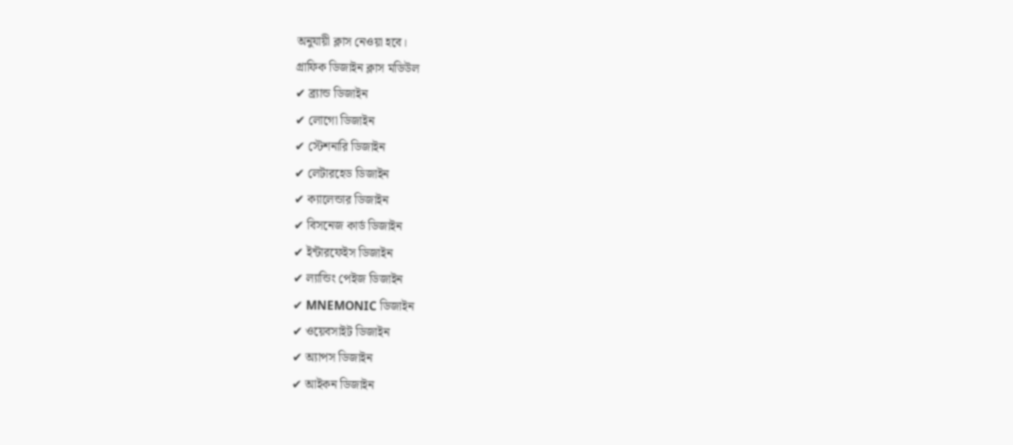অনুযায়ী ক্লাস নেওয়া হবে।
গ্রাফিক ডিজাইন ক্লাস মডিউল
✔ ব্র্যান্ড ডিজাইন
✔ লোগো ডিজাইন
✔ স্টেশনারি ডিজাইন
✔ লেটারহেড ডিজাইন
✔ ক্যালেন্ডার ডিজাইন
✔ বিসনেজ কার্ড ডিজাইন
✔ ইন্টারফেইস ডিজাইন
✔ ল্যান্ডিং পেইজ ডিজাইন
✔ MNEMONIC ডিজাইন
✔ ওয়েবসাইট ডিজাইন
✔ অ্যাপস ডিজাইন
✔ আইকন ডিজাইন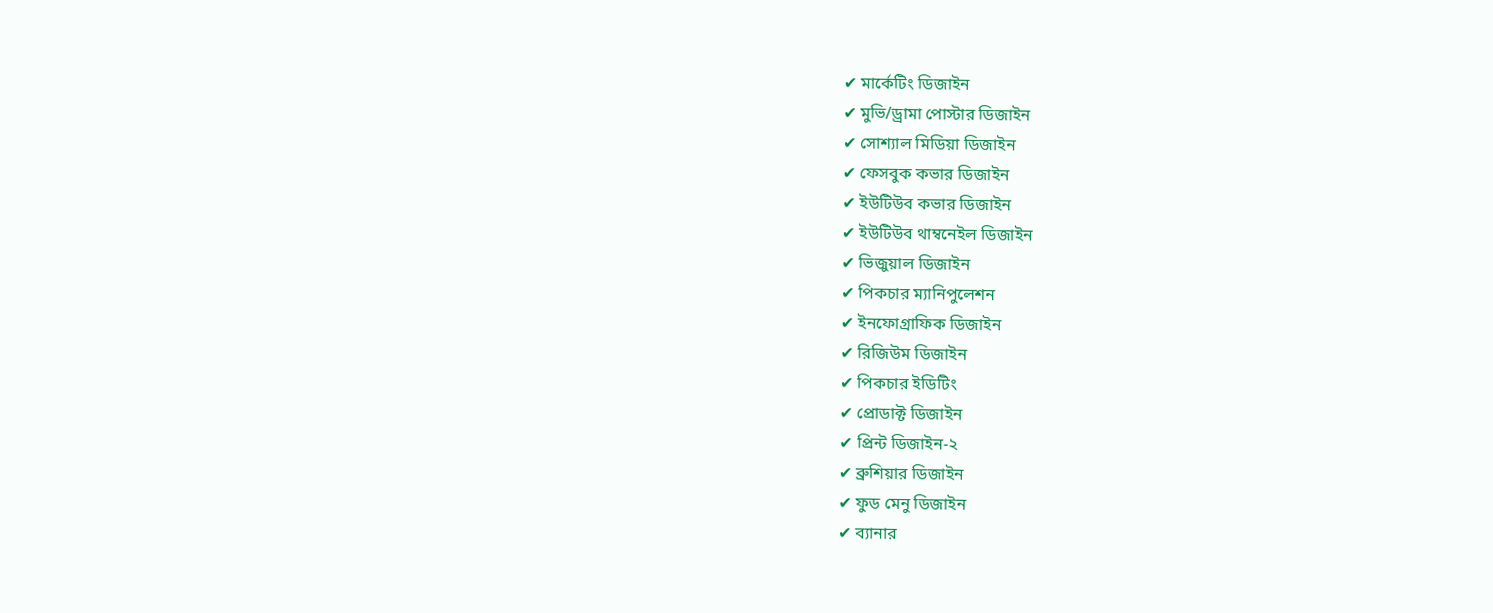✔ মার্কেটিং ডিজাইন
✔ মুভি/ড্রামা পোস্টার ডিজাইন
✔ সোশ্যাল মিডিয়া ডিজাইন
✔ ফেসবুক কভার ডিজাইন
✔ ইউটিউব কভার ডিজাইন
✔ ইউটিউব থাম্বনেইল ডিজাইন
✔ ভিজুয়াল ডিজাইন
✔ পিকচার ম্যানিপুলেশন
✔ ইনফোগ্রাফিক ডিজাইন
✔ রিজিউম ডিজাইন
✔ পিকচার ইডিটিং
✔ প্রোডাক্ট ডিজাইন
✔ প্রিন্ট ডিজাইন-২
✔ ব্রুশিয়ার ডিজাইন
✔ ফুড মেনু ডিজাইন
✔ ব্যানার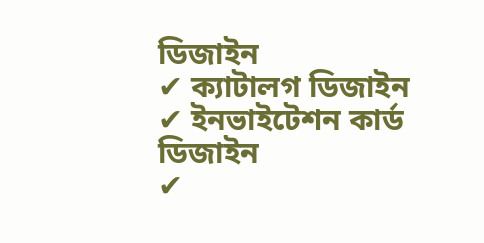ডিজাইন
✔ ক্যাটালগ ডিজাইন
✔ ইনভাইটেশন কার্ড ডিজাইন
✔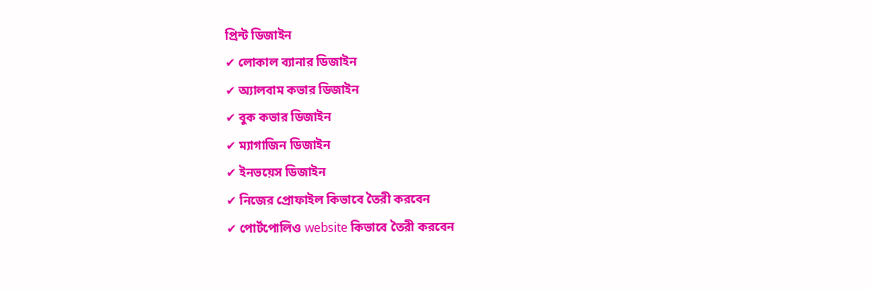প্রিন্ট ডিজাইন
✔ লোকাল ব্যানার ডিজাইন
✔ অ্যালবাম কভার ডিজাইন
✔ বুক কভার ডিজাইন
✔ ম্যাগাজিন ডিজাইন
✔ ইনভয়েস ডিজাইন
✔ নিজের প্রোফাইল কিভাবে তৈরী করবেন
✔ পোর্টপোলিও website কিভাবে তৈরী করবেন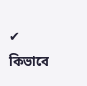✔ কিভাবে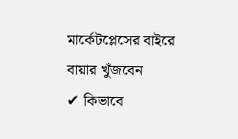মার্কেটপ্লেসের বাইরে বায়ার খুঁজবেন
✔ কিভাবে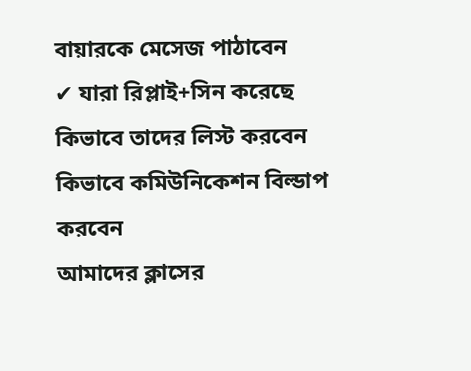বায়ারকে মেসেজ পাঠাবেন
✔ যারা রিপ্লাই+সিন করেছে কিভাবে তাদের লিস্ট করবেন কিভাবে কমিউনিকেশন বিল্ডাপ করবেন
আমাদের ক্লাসের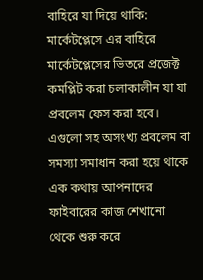বাহিরে যা দিয়ে থাকি:
মার্কেটপ্লেসে এর বাহিরে মার্কেটপ্লেসের ভিতরে প্রজেক্ট কমপ্লিট করা চলাকালীন যা যা প্রবলেম ফেস করা হবে।
এগুলো সহ অসংখ্য প্রবলেম বা সমস্যা সমাধান করা হয়ে থাকে এক কথায় আপনাদের ফাইবারের কাজ শেখানো থেকে শুরু করে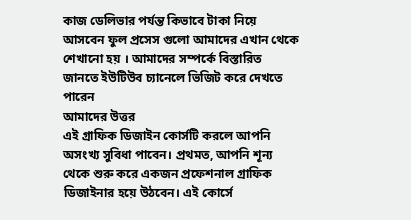কাজ ডেলিভার পর্যন্ত কিভাবে টাকা নিয়ে আসবেন ফুল প্রসেস গুলো আমাদের এখান থেকে শেখানো হয় । আমাদের সম্পর্কে বিস্তারিত জানতে ইউটিউব চ্যানেলে ভিজিট করে দেখতে পারেন
আমাদের উত্তর
এই গ্রাফিক ডিজাইন কোর্সটি করলে আপনি অসংখ্য সুবিধা পাবেন। প্রথমত, আপনি শূন্য থেকে শুরু করে একজন প্রফেশনাল গ্রাফিক ডিজাইনার হয়ে উঠবেন। এই কোর্সে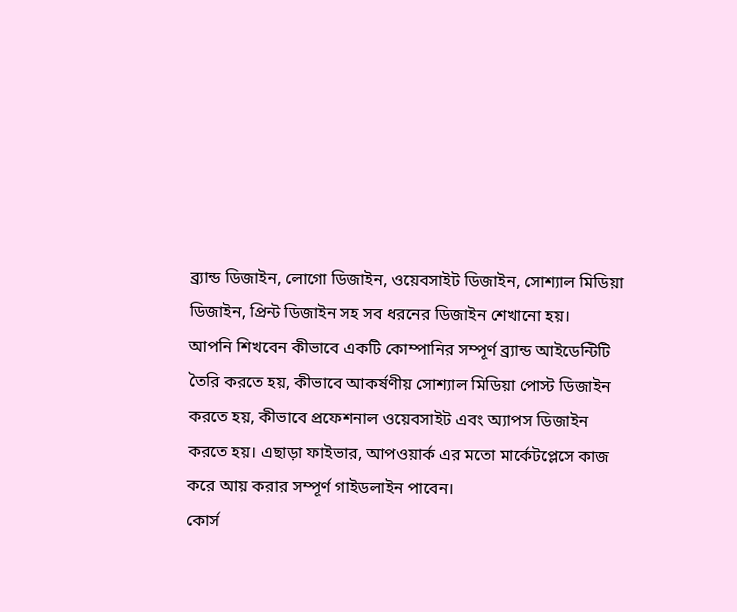ব্র্যান্ড ডিজাইন, লোগো ডিজাইন, ওয়েবসাইট ডিজাইন, সোশ্যাল মিডিয়া ডিজাইন, প্রিন্ট ডিজাইন সহ সব ধরনের ডিজাইন শেখানো হয়।
আপনি শিখবেন কীভাবে একটি কোম্পানির সম্পূর্ণ ব্র্যান্ড আইডেন্টিটি তৈরি করতে হয়, কীভাবে আকর্ষণীয় সোশ্যাল মিডিয়া পোস্ট ডিজাইন করতে হয়, কীভাবে প্রফেশনাল ওয়েবসাইট এবং অ্যাপস ডিজাইন করতে হয়। এছাড়া ফাইভার, আপওয়ার্ক এর মতো মার্কেটপ্লেসে কাজ করে আয় করার সম্পূর্ণ গাইডলাইন পাবেন।
কোর্স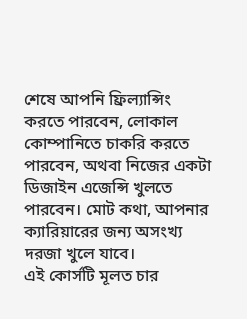শেষে আপনি ফ্রিল্যান্সিং করতে পারবেন, লোকাল কোম্পানিতে চাকরি করতে পারবেন, অথবা নিজের একটা ডিজাইন এজেন্সি খুলতে পারবেন। মোট কথা, আপনার ক্যারিয়ারের জন্য অসংখ্য দরজা খুলে যাবে।
এই কোর্সটি মূলত চার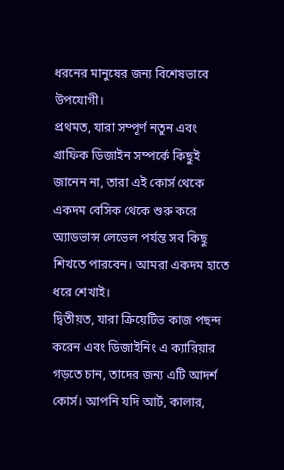ধরনের মানুষের জন্য বিশেষভাবে উপযোগী।
প্রথমত, যারা সম্পূর্ণ নতুন এবং গ্রাফিক ডিজাইন সম্পর্কে কিছুই জানেন না, তারা এই কোর্স থেকে একদম বেসিক থেকে শুরু করে অ্যাডভান্স লেভেল পর্যন্ত সব কিছু শিখতে পারবেন। আমরা একদম হাতে ধরে শেখাই।
দ্বিতীয়ত, যারা ক্রিয়েটিভ কাজ পছন্দ করেন এবং ডিজাইনিং এ ক্যারিয়ার গড়তে চান, তাদের জন্য এটি আদর্শ কোর্স। আপনি যদি আর্ট, কালার,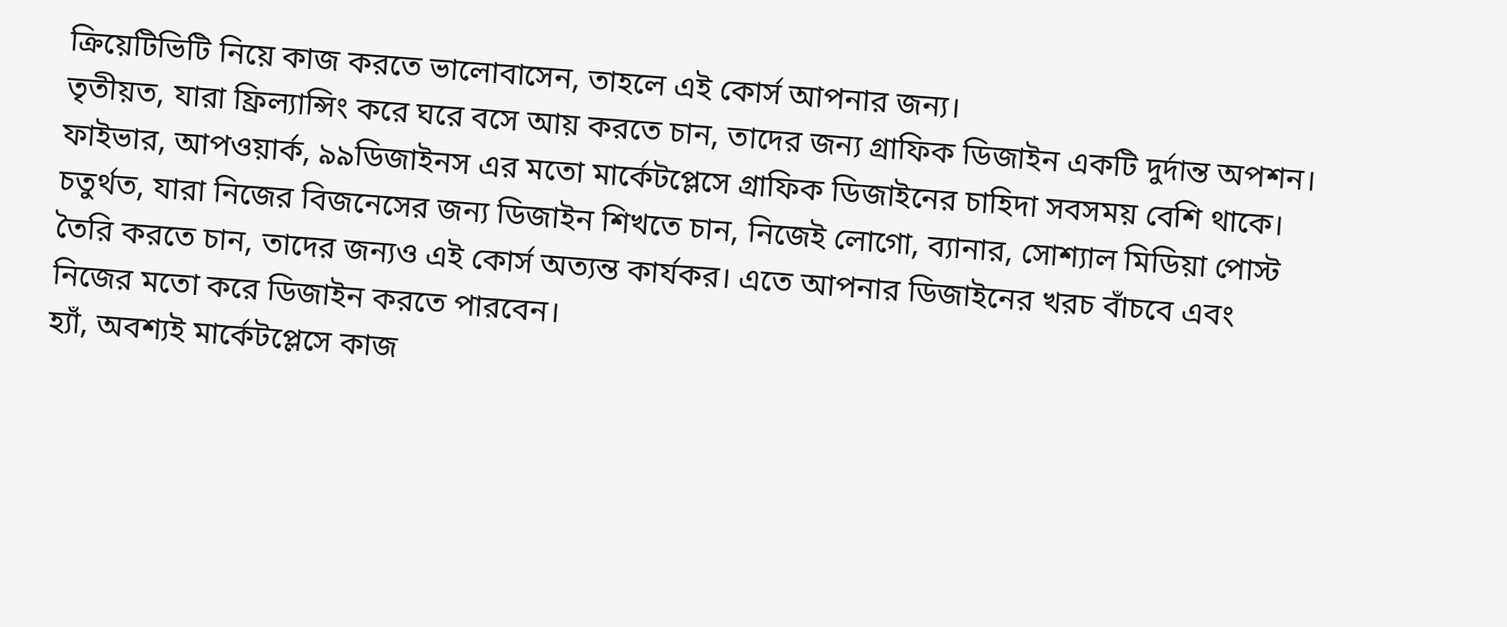ক্রিয়েটিভিটি নিয়ে কাজ করতে ভালোবাসেন, তাহলে এই কোর্স আপনার জন্য।
তৃতীয়ত, যারা ফ্রিল্যান্সিং করে ঘরে বসে আয় করতে চান, তাদের জন্য গ্রাফিক ডিজাইন একটি দুর্দান্ত অপশন। ফাইভার, আপওয়ার্ক, ৯৯ডিজাইনস এর মতো মার্কেটপ্লেসে গ্রাফিক ডিজাইনের চাহিদা সবসময় বেশি থাকে।
চতুর্থত, যারা নিজের বিজনেসের জন্য ডিজাইন শিখতে চান, নিজেই লোগো, ব্যানার, সোশ্যাল মিডিয়া পোস্ট তৈরি করতে চান, তাদের জন্যও এই কোর্স অত্যন্ত কার্যকর। এতে আপনার ডিজাইনের খরচ বাঁচবে এবং নিজের মতো করে ডিজাইন করতে পারবেন।
হ্যাঁ, অবশ্যই মার্কেটপ্লেসে কাজ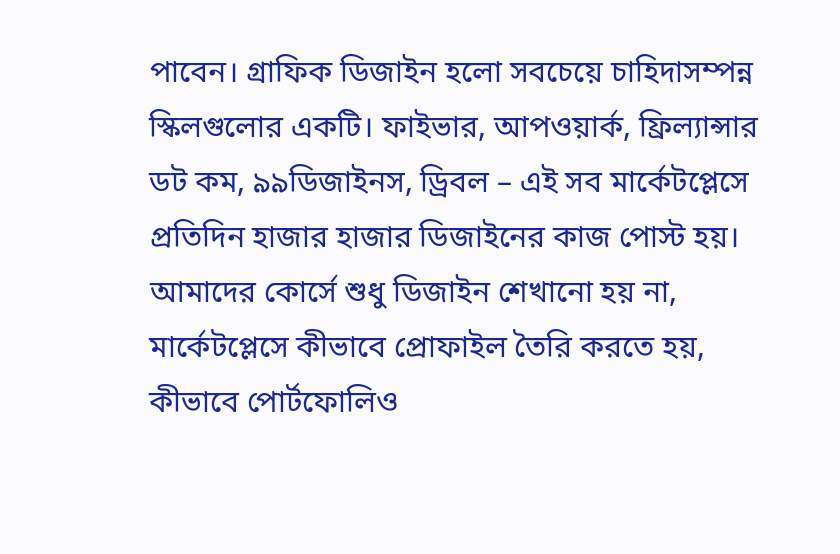পাবেন। গ্রাফিক ডিজাইন হলো সবচেয়ে চাহিদাসম্পন্ন স্কিলগুলোর একটি। ফাইভার, আপওয়ার্ক, ফ্রিল্যান্সার ডট কম, ৯৯ডিজাইনস, ড্রিবল – এই সব মার্কেটপ্লেসে প্রতিদিন হাজার হাজার ডিজাইনের কাজ পোস্ট হয়।
আমাদের কোর্সে শুধু ডিজাইন শেখানো হয় না, মার্কেটপ্লেসে কীভাবে প্রোফাইল তৈরি করতে হয়, কীভাবে পোর্টফোলিও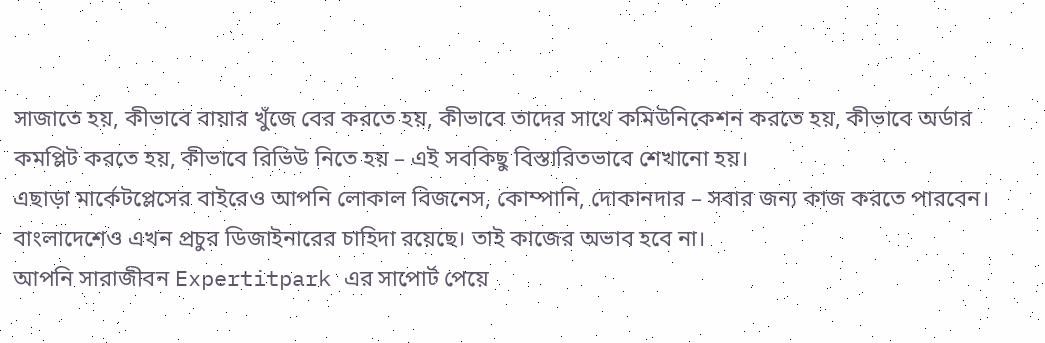সাজাতে হয়, কীভাবে বায়ার খুঁজে বের করতে হয়, কীভাবে তাদের সাথে কমিউনিকেশন করতে হয়, কীভাবে অর্ডার কমপ্লিট করতে হয়, কীভাবে রিভিউ নিতে হয় – এই সবকিছু বিস্তারিতভাবে শেখানো হয়।
এছাড়া মার্কেটপ্লেসের বাইরেও আপনি লোকাল বিজনেস, কোম্পানি, দোকানদার – সবার জন্য কাজ করতে পারবেন। বাংলাদেশেও এখন প্রচুর ডিজাইনারের চাহিদা রয়েছে। তাই কাজের অভাব হবে না।
আপনি সারাজীবন Expertitpark এর সাপোর্ট পেয়ে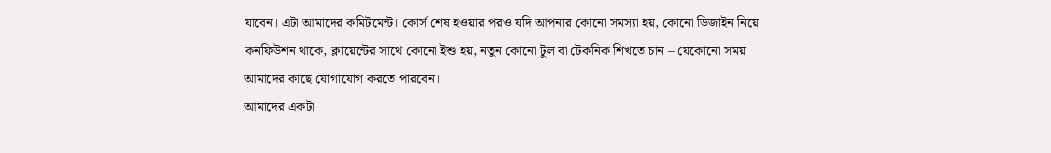যাবেন। এটা আমাদের কমিটমেন্ট। কোর্স শেষ হওয়ার পরও যদি আপনার কোনো সমস্যা হয়, কোনো ডিজাইন নিয়ে কনফিউশন থাকে, ক্লায়েন্টের সাথে কোনো ইশু হয়, নতুন কোনো টুল বা টেকনিক শিখতে চান – যেকোনো সময় আমাদের কাছে যোগাযোগ করতে পারবেন।
আমাদের একটা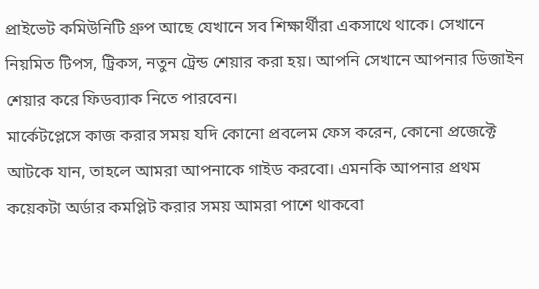প্রাইভেট কমিউনিটি গ্রুপ আছে যেখানে সব শিক্ষার্থীরা একসাথে থাকে। সেখানে নিয়মিত টিপস, ট্রিকস, নতুন ট্রেন্ড শেয়ার করা হয়। আপনি সেখানে আপনার ডিজাইন শেয়ার করে ফিডব্যাক নিতে পারবেন।
মার্কেটপ্লেসে কাজ করার সময় যদি কোনো প্রবলেম ফেস করেন, কোনো প্রজেক্টে আটকে যান, তাহলে আমরা আপনাকে গাইড করবো। এমনকি আপনার প্রথম কয়েকটা অর্ডার কমপ্লিট করার সময় আমরা পাশে থাকবো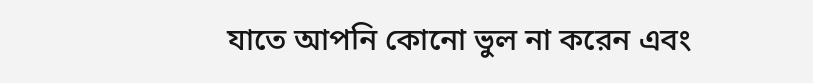যাতে আপনি কোনো ভুল না করেন এবং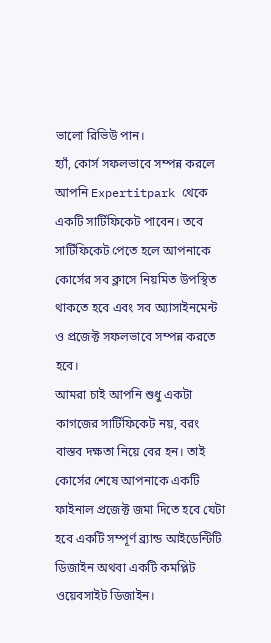ভালো রিভিউ পান।
হ্যাঁ, কোর্স সফলভাবে সম্পন্ন করলে আপনি Expertitpark থেকে একটি সার্টিফিকেট পাবেন। তবে সার্টিফিকেট পেতে হলে আপনাকে কোর্সের সব ক্লাসে নিয়মিত উপস্থিত থাকতে হবে এবং সব অ্যাসাইনমেন্ট ও প্রজেক্ট সফলভাবে সম্পন্ন করতে হবে।
আমরা চাই আপনি শুধু একটা কাগজের সার্টিফিকেট নয়, বরং বাস্তব দক্ষতা নিয়ে বের হন। তাই কোর্সের শেষে আপনাকে একটি ফাইনাল প্রজেক্ট জমা দিতে হবে যেটা হবে একটি সম্পূর্ণ ব্র্যান্ড আইডেন্টিটি ডিজাইন অথবা একটি কমপ্লিট ওয়েবসাইট ডিজাইন।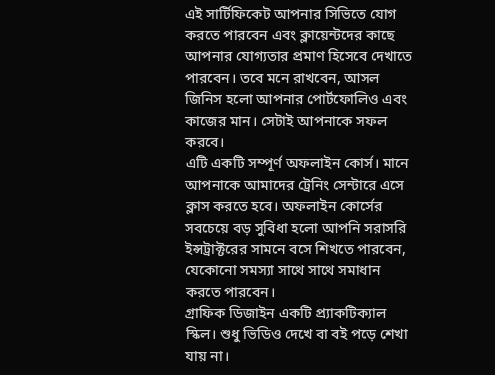এই সার্টিফিকেট আপনার সিভিতে যোগ করতে পারবেন এবং ক্লায়েন্টদের কাছে আপনার যোগ্যতার প্রমাণ হিসেবে দেখাতে পারবেন। তবে মনে রাখবেন, আসল জিনিস হলো আপনার পোর্টফোলিও এবং কাজের মান। সেটাই আপনাকে সফল করবে।
এটি একটি সম্পূর্ণ অফলাইন কোর্স। মানে আপনাকে আমাদের ট্রেনিং সেন্টারে এসে ক্লাস করতে হবে। অফলাইন কোর্সের সবচেয়ে বড় সুবিধা হলো আপনি সরাসরি ইন্সট্রাক্টরের সামনে বসে শিখতে পারবেন, যেকোনো সমস্যা সাথে সাথে সমাধান করতে পারবেন।
গ্রাফিক ডিজাইন একটি প্র্যাকটিক্যাল স্কিল। শুধু ভিডিও দেখে বা বই পড়ে শেখা যায় না।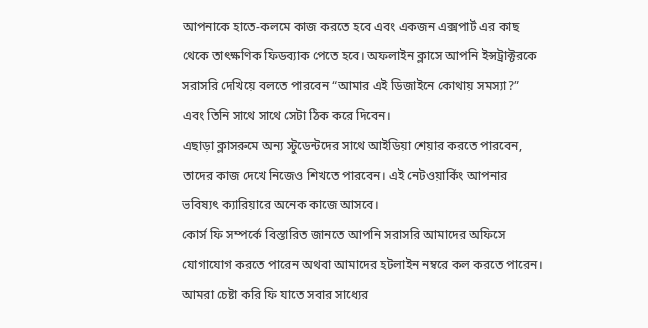আপনাকে হাতে-কলমে কাজ করতে হবে এবং একজন এক্সপার্ট এর কাছ থেকে তাৎক্ষণিক ফিডব্যাক পেতে হবে। অফলাইন ক্লাসে আপনি ইন্সট্রাক্টরকে সরাসরি দেখিয়ে বলতে পারবেন “আমার এই ডিজাইনে কোথায় সমস্যা?” এবং তিনি সাথে সাথে সেটা ঠিক করে দিবেন।
এছাড়া ক্লাসরুমে অন্য স্টুডেন্টদের সাথে আইডিয়া শেয়ার করতে পারবেন, তাদের কাজ দেখে নিজেও শিখতে পারবেন। এই নেটওয়ার্কিং আপনার ভবিষ্যৎ ক্যারিয়ারে অনেক কাজে আসবে।
কোর্স ফি সম্পর্কে বিস্তারিত জানতে আপনি সরাসরি আমাদের অফিসে যোগাযোগ করতে পারেন অথবা আমাদের হটলাইন নম্বরে কল করতে পারেন। আমরা চেষ্টা করি ফি যাতে সবার সাধ্যের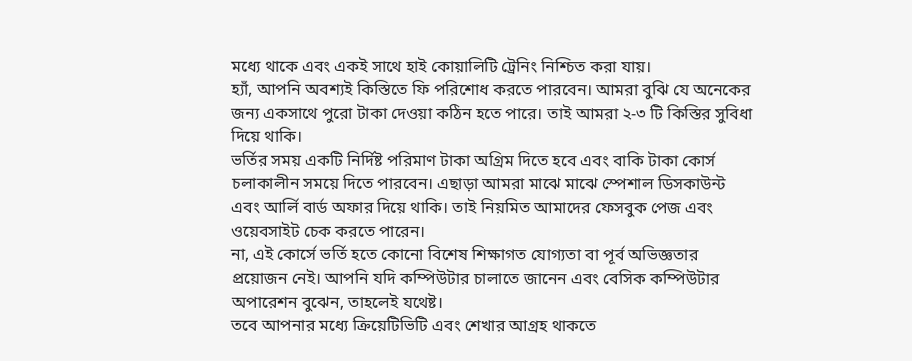মধ্যে থাকে এবং একই সাথে হাই কোয়ালিটি ট্রেনিং নিশ্চিত করা যায়।
হ্যাঁ, আপনি অবশ্যই কিস্তিতে ফি পরিশোধ করতে পারবেন। আমরা বুঝি যে অনেকের জন্য একসাথে পুরো টাকা দেওয়া কঠিন হতে পারে। তাই আমরা ২-৩ টি কিস্তির সুবিধা দিয়ে থাকি।
ভর্তির সময় একটি নির্দিষ্ট পরিমাণ টাকা অগ্রিম দিতে হবে এবং বাকি টাকা কোর্স চলাকালীন সময়ে দিতে পারবেন। এছাড়া আমরা মাঝে মাঝে স্পেশাল ডিসকাউন্ট এবং আর্লি বার্ড অফার দিয়ে থাকি। তাই নিয়মিত আমাদের ফেসবুক পেজ এবং ওয়েবসাইট চেক করতে পারেন।
না, এই কোর্সে ভর্তি হতে কোনো বিশেষ শিক্ষাগত যোগ্যতা বা পূর্ব অভিজ্ঞতার প্রয়োজন নেই। আপনি যদি কম্পিউটার চালাতে জানেন এবং বেসিক কম্পিউটার অপারেশন বুঝেন, তাহলেই যথেষ্ট।
তবে আপনার মধ্যে ক্রিয়েটিভিটি এবং শেখার আগ্রহ থাকতে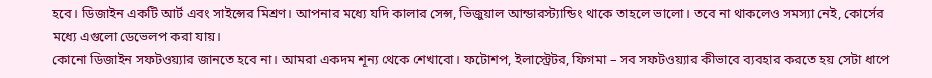হবে। ডিজাইন একটি আর্ট এবং সাইন্সের মিশ্রণ। আপনার মধ্যে যদি কালার সেন্স, ভিজুয়াল আন্ডারস্ট্যান্ডিং থাকে তাহলে ভালো। তবে না থাকলেও সমস্যা নেই, কোর্সের মধ্যে এগুলো ডেভেলপ করা যায়।
কোনো ডিজাইন সফটওয়্যার জানতে হবে না। আমরা একদম শূন্য থেকে শেখাবো। ফটোশপ, ইলাস্ট্রেটর, ফিগমা – সব সফটওয়্যার কীভাবে ব্যবহার করতে হয় সেটা ধাপে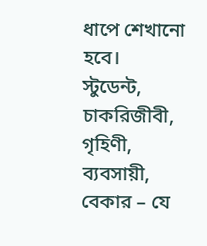ধাপে শেখানো হবে।
স্টুডেন্ট, চাকরিজীবী, গৃহিণী, ব্যবসায়ী, বেকার – যে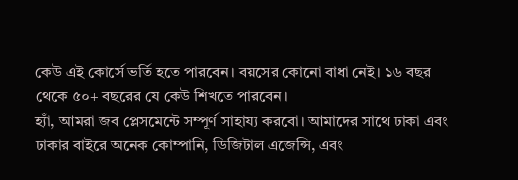কেউ এই কোর্সে ভর্তি হতে পারবেন। বয়সের কোনো বাধা নেই। ১৬ বছর থেকে ৫০+ বছরের যে কেউ শিখতে পারবেন।
হ্যাঁ, আমরা জব প্লেসমেন্টে সম্পূর্ণ সাহায্য করবো। আমাদের সাথে ঢাকা এবং ঢাকার বাইরে অনেক কোম্পানি, ডিজিটাল এজেন্সি, এবং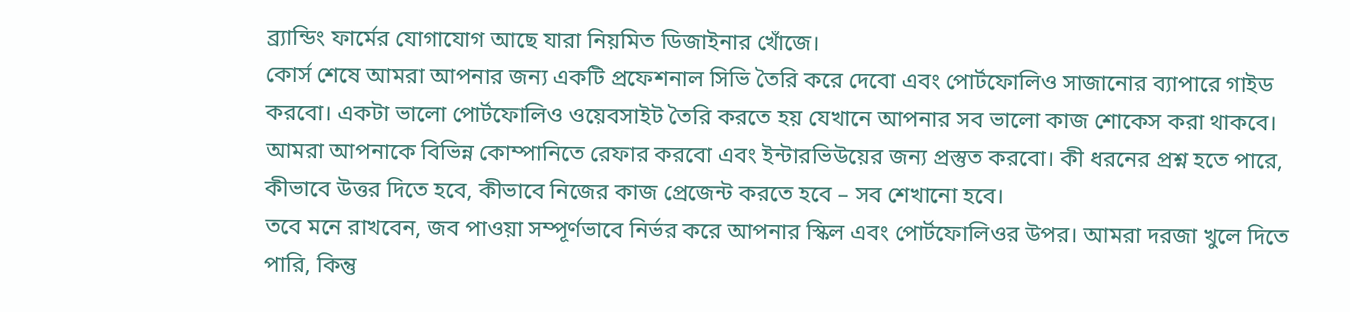ব্র্যান্ডিং ফার্মের যোগাযোগ আছে যারা নিয়মিত ডিজাইনার খোঁজে।
কোর্স শেষে আমরা আপনার জন্য একটি প্রফেশনাল সিভি তৈরি করে দেবো এবং পোর্টফোলিও সাজানোর ব্যাপারে গাইড করবো। একটা ভালো পোর্টফোলিও ওয়েবসাইট তৈরি করতে হয় যেখানে আপনার সব ভালো কাজ শোকেস করা থাকবে।
আমরা আপনাকে বিভিন্ন কোম্পানিতে রেফার করবো এবং ইন্টারভিউয়ের জন্য প্রস্তুত করবো। কী ধরনের প্রশ্ন হতে পারে, কীভাবে উত্তর দিতে হবে, কীভাবে নিজের কাজ প্রেজেন্ট করতে হবে – সব শেখানো হবে।
তবে মনে রাখবেন, জব পাওয়া সম্পূর্ণভাবে নির্ভর করে আপনার স্কিল এবং পোর্টফোলিওর উপর। আমরা দরজা খুলে দিতে পারি, কিন্তু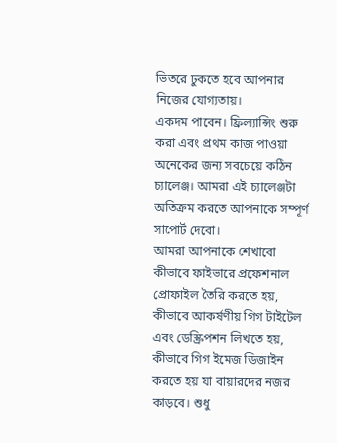ভিতরে ঢুকতে হবে আপনার নিজের যোগ্যতায়।
একদম পাবেন। ফ্রিল্যান্সিং শুরু করা এবং প্রথম কাজ পাওয়া অনেকের জন্য সবচেয়ে কঠিন চ্যালেঞ্জ। আমরা এই চ্যালেঞ্জটা অতিক্রম করতে আপনাকে সম্পূর্ণ সাপোর্ট দেবো।
আমরা আপনাকে শেখাবো কীভাবে ফাইভারে প্রফেশনাল প্রোফাইল তৈরি করতে হয়, কীভাবে আকর্ষণীয় গিগ টাইটেল এবং ডেস্ক্রিপশন লিখতে হয়, কীভাবে গিগ ইমেজ ডিজাইন করতে হয় যা বায়ারদের নজর কাড়বে। শুধু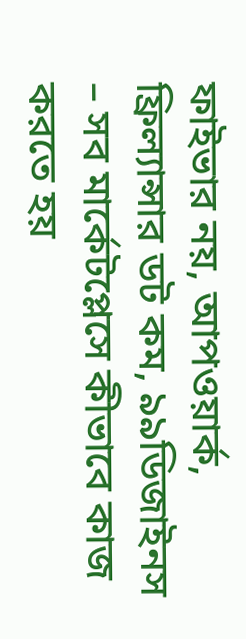ফাইভার নয়, আপওয়ার্ক, ফ্রিল্যান্সার ডট কম, ৯৯ডিজাইনস – সব মার্কেটপ্লেসে কীভাবে কাজ করতে হয়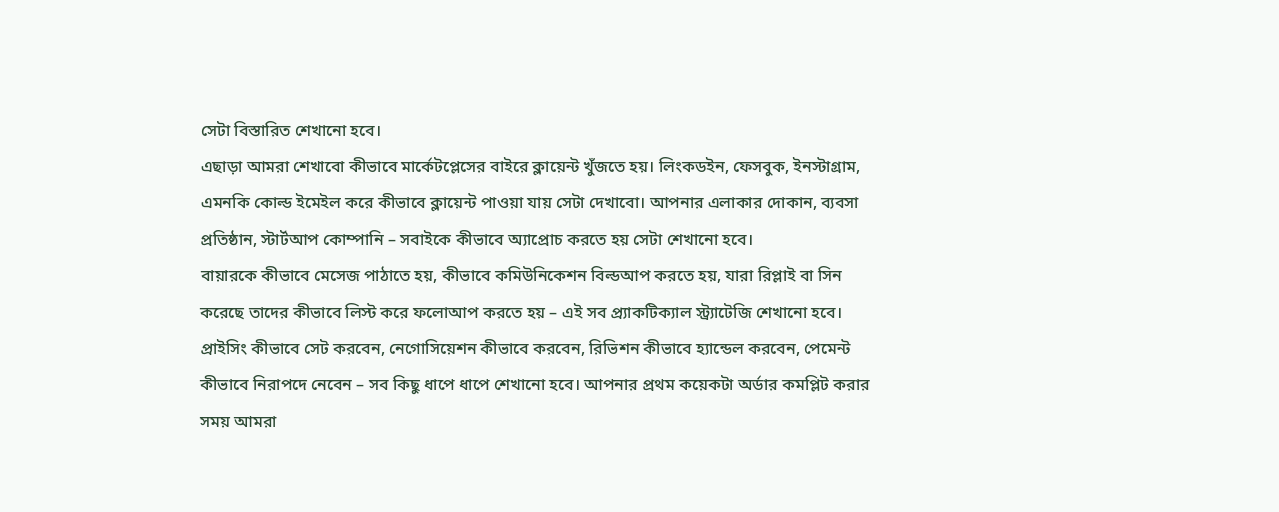সেটা বিস্তারিত শেখানো হবে।
এছাড়া আমরা শেখাবো কীভাবে মার্কেটপ্লেসের বাইরে ক্লায়েন্ট খুঁজতে হয়। লিংকডইন, ফেসবুক, ইনস্টাগ্রাম, এমনকি কোল্ড ইমেইল করে কীভাবে ক্লায়েন্ট পাওয়া যায় সেটা দেখাবো। আপনার এলাকার দোকান, ব্যবসা প্রতিষ্ঠান, স্টার্টআপ কোম্পানি – সবাইকে কীভাবে অ্যাপ্রোচ করতে হয় সেটা শেখানো হবে।
বায়ারকে কীভাবে মেসেজ পাঠাতে হয়, কীভাবে কমিউনিকেশন বিল্ডআপ করতে হয়, যারা রিপ্লাই বা সিন করেছে তাদের কীভাবে লিস্ট করে ফলোআপ করতে হয় – এই সব প্র্যাকটিক্যাল স্ট্র্যাটেজি শেখানো হবে।
প্রাইসিং কীভাবে সেট করবেন, নেগোসিয়েশন কীভাবে করবেন, রিভিশন কীভাবে হ্যান্ডেল করবেন, পেমেন্ট কীভাবে নিরাপদে নেবেন – সব কিছু ধাপে ধাপে শেখানো হবে। আপনার প্রথম কয়েকটা অর্ডার কমপ্লিট করার সময় আমরা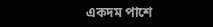একদম পাশে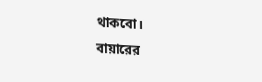থাকবো।
বায়ারের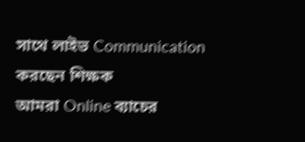সাথে লাইভ Communication করছেন শিক্ষক
আমরা Online ব্যাচের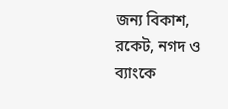জন্য বিকাশ, রকেট, নগদ ও ব্যাংকে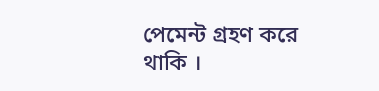পেমেন্ট গ্রহণ করে থাকি ।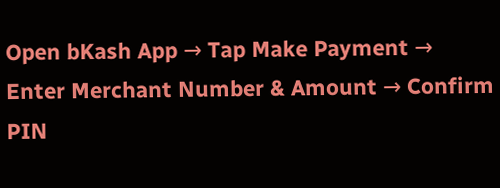Open bKash App → Tap Make Payment → Enter Merchant Number & Amount → Confirm PIN